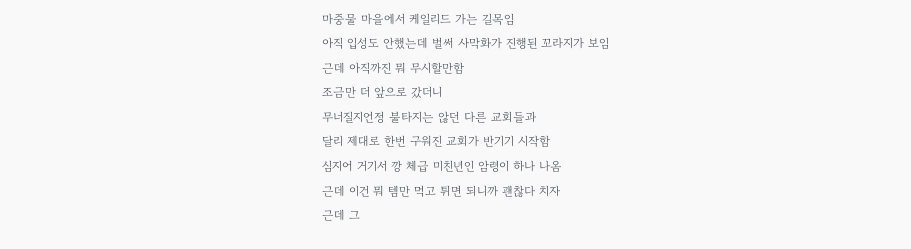마중물 마을에서 케일리드 가는 길목임
아직 입성도 안했는데 벌써 사막화가 진행된 꼬라지가 보임
근데 아직까진 뭐 무시할만함
조금만 더 앞으로 갔더니
무너질지언정 불타지는 않던 다른 교회들과
달리 제대로 한번 구워진 교회가 반기기 시작함
심지어 거기서 깡 체급 미친년인 암령이 하나 나옴
근데 이건 뭐 템만 먹고 튀면 되니까 괜찮다 치자
근데 그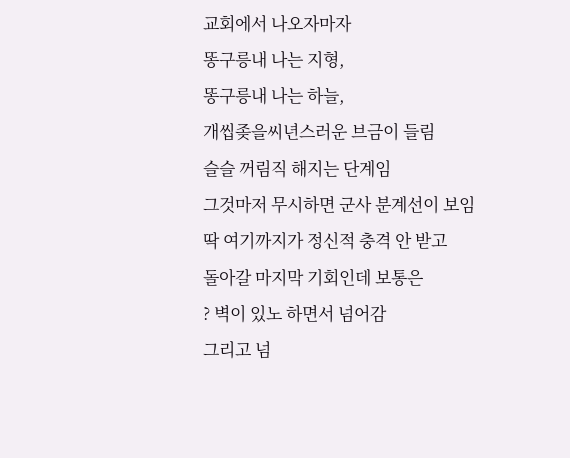교회에서 나오자마자
똥구릉내 나는 지형,
똥구릉내 나는 하늘,
개씹좆을씨년스러운 브금이 들림
슬슬 꺼림직 해지는 단계임
그것마저 무시하면 군사 분계선이 보임
딱 여기까지가 정신적 충격 안 받고
돌아갈 마지막 기회인데 보통은
? 벽이 있노 하면서 넘어감
그리고 넘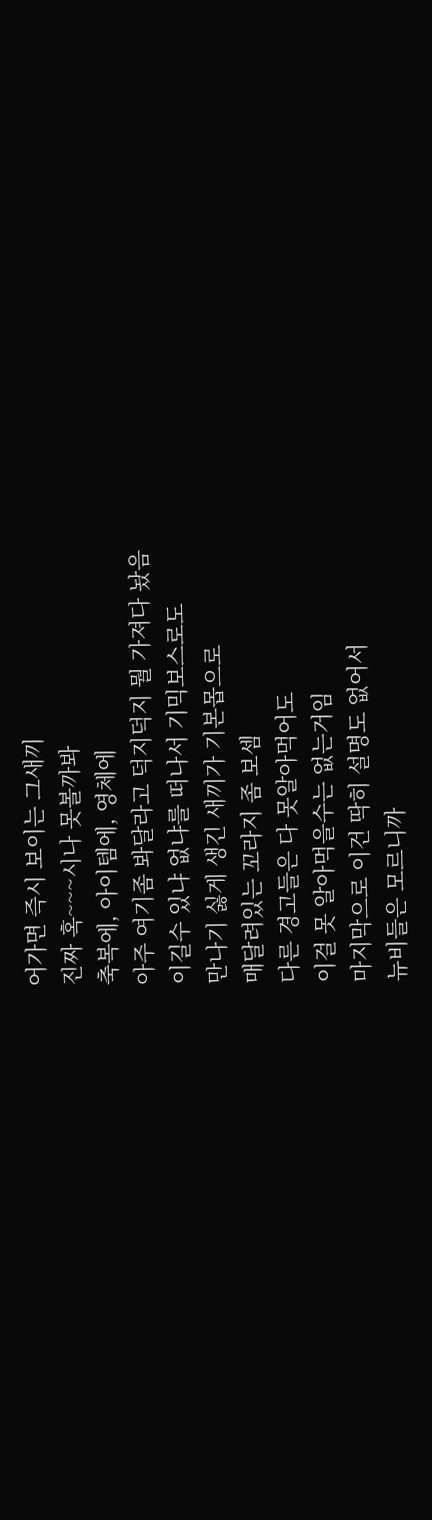어가면 즉시 보이는 그새끼
진짜 혹~~~시나 못볼까봐
축복에, 아이템에, 영체에
아주 여기좀 봐달라고 덕지덕지 뭘 가져다 놨음
이길수 있냐 없냐를 떠나서 기믹보스로도
만나기 싫게 생긴 새끼가 기본몹으로
매달려있는 꼬라지 좀 보셈
다른 경고들은 다 못알아먹어도
이걸 못 알아먹을수는 없는거임
마지막으로 이건 딱히 설명도 없어서
뉴비들은 모르니까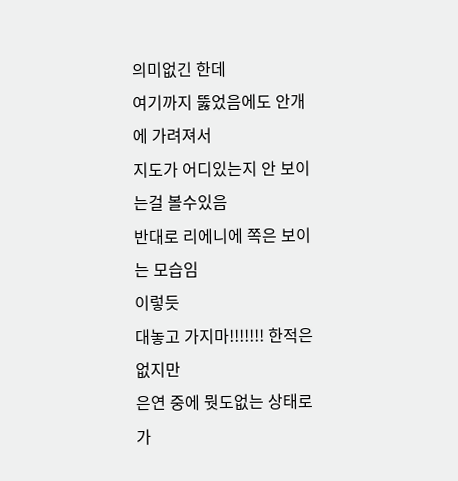의미없긴 한데
여기까지 뚫었음에도 안개에 가려져서
지도가 어디있는지 안 보이는걸 볼수있음
반대로 리에니에 쪽은 보이는 모습임
이렇듯
대놓고 가지마!!!!!!! 한적은 없지만
은연 중에 뭣도없는 상태로가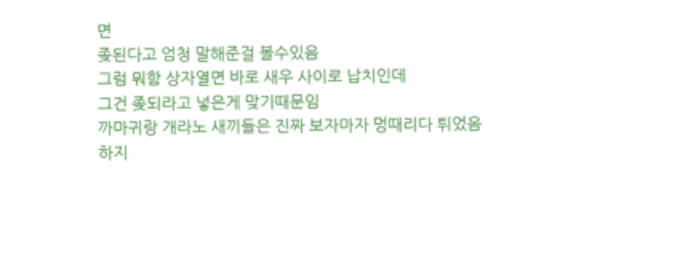면
좆된다고 엄청 말해준걸 볼수있음
그럼 뭐함 상자열면 바로 새우 사이로 납치인데
그건 좆되라고 넣은게 맞기때문임
까마귀랑 개라노 새끼들은 진짜 보자마자 멍때리다 튀었음
하지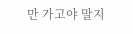만 가고야 말지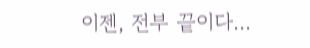이젠, 전부 끝이다...